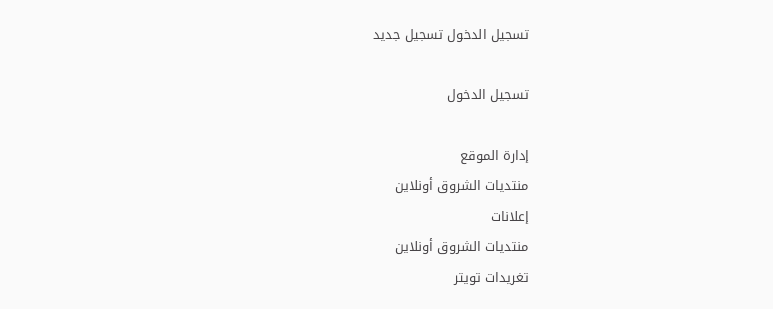تسجيل الدخول تسجيل جديد

تسجيل الدخول

إدارة الموقع
منتديات الشروق أونلاين
إعلانات
منتديات الشروق أونلاين
تغريدات تويتر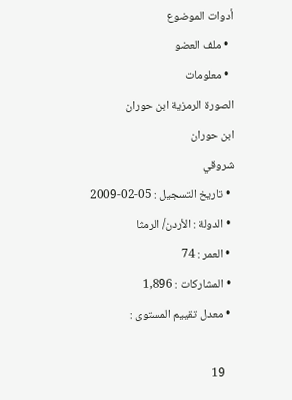أدوات الموضوع
  • ملف العضو
  • معلومات
الصورة الرمزية ابن حوران
ابن حوران
شروقي
  • تاريخ التسجيل : 05-02-2009
  • الدولة : الأردن/ الرمثا
  • العمر : 74
  • المشاركات : 1,896
  • معدل تقييم المستوى :

    19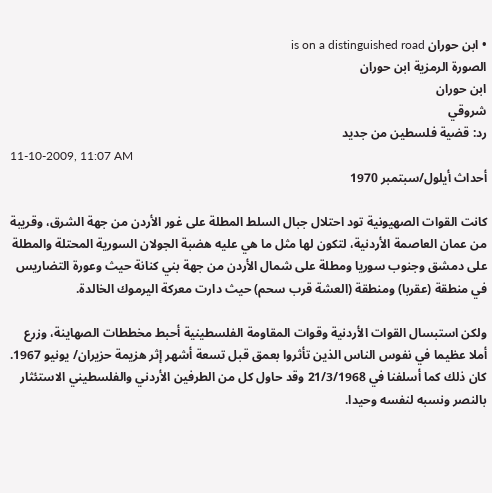• ابن حوران is on a distinguished road
الصورة الرمزية ابن حوران
ابن حوران
شروقي
رد: قضية فلسطين من جديد
11-10-2009, 11:07 AM
أحداث أيلول/سبتمبر 1970

كانت القوات الصهيونية تود احتلال جبال السلط المطلة على غور الأردن من جهة الشرق، وقريبة من عمان العاصمة الأردنية، لتكون لها مثل ما هي عليه هضبة الجولان السورية المحتلة والمطلة على دمشق وجنوب سوريا ومطلة على شمال الأردن من جهة بني كنانة حيث وعورة التضاريس في منطقة (عقربا) ومنطقة (العشة قرب سحم) حيث دارت معركة اليرموك الخالدة.

ولكن استبسال القوات الأردنية وقوات المقاومة الفلسطينية أحبط مخططات الصهاينة، وزرع أملا عظيما في نفوس الناس الذين تأثروا بعمق قبل تسعة أشهر إثر هزيمة حزيران/ يونيو 1967. كان ذلك كما أسلفنا في 21/3/1968 وقد حاول كل من الطرفين الأردني والفلسطيني الاستئثار بالنصر ونسبه لنفسه وحيدا.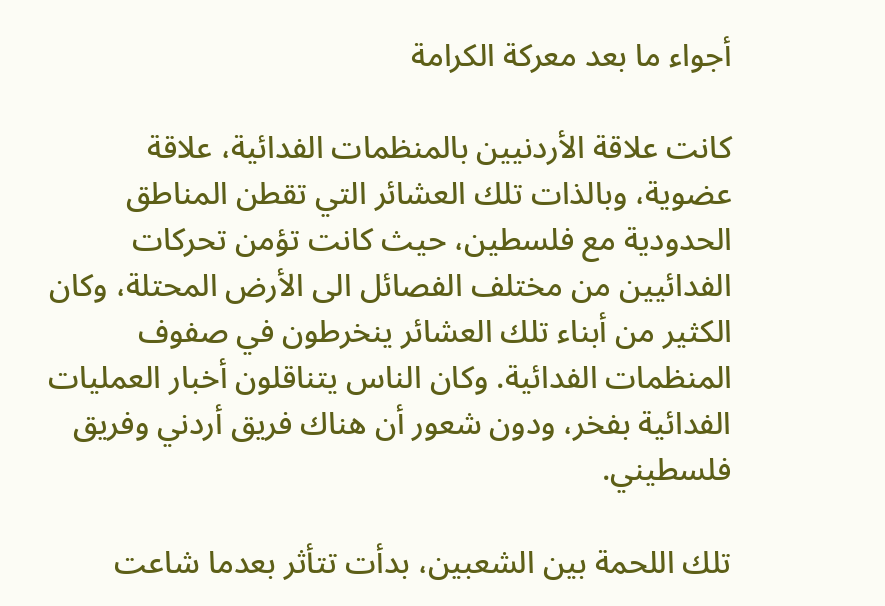أجواء ما بعد معركة الكرامة

كانت علاقة الأردنيين بالمنظمات الفدائية، علاقة عضوية، وبالذات تلك العشائر التي تقطن المناطق الحدودية مع فلسطين، حيث كانت تؤمن تحركات الفدائيين من مختلف الفصائل الى الأرض المحتلة، وكان الكثير من أبناء تلك العشائر ينخرطون في صفوف المنظمات الفدائية. وكان الناس يتناقلون أخبار العمليات الفدائية بفخر، ودون شعور أن هناك فريق أردني وفريق فلسطيني.

تلك اللحمة بين الشعبين، بدأت تتأثر بعدما شاعت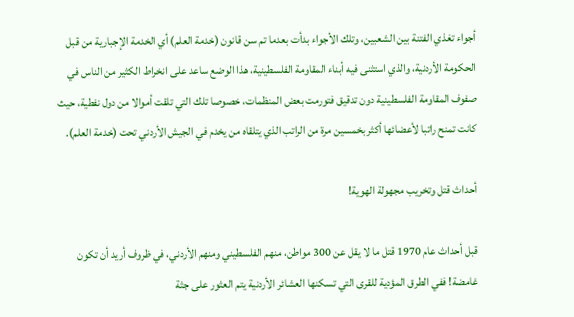أجواء تغذي الفتنة بين الشعبين، وتلك الأجواء بدأت بعدما تم سن قانون (خدمة العلم) أي الخدمة الإجبارية من قبل الحكومة الأردنية، والذي استثنى فيه أبناء المقاومة الفلسطينية، هذا الوضع ساعد على انخراط الكثير من الناس في صفوف المقاومة الفلسطينية دون تدقيق فتورمت بعض المنظمات، خصوصا تلك التي تلقت أموالا من دول نفطية، حيث كانت تمنح راتبا لأعضائها أكثر بخمسين مرة من الراتب الذي يتلقاه من يخدم في الجيش الأردني تحت (خدمة العلم).

أحداث قتل وتخريب مجهولة الهوية!

قبل أحداث عام 1970 قتل ما لا يقل عن 300 مواطن، منهم الفلسطيني ومنهم الأردني، في ظروف أريد أن تكون غامضة! ففي الطرق المؤدية للقرى التي تسكنها العشائر الأردنية يتم العثور على جثة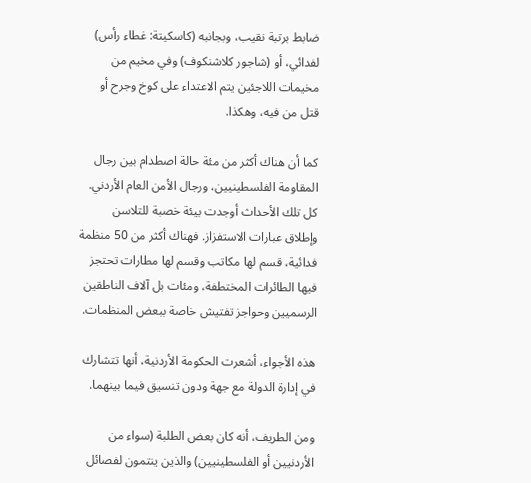ضابط برتبة نقيب، وبجانبه (كاسكيتة: غطاء رأس) لفدائي، أو (شاجور كلاشنكوف) وفي مخيم من مخيمات اللاجئين يتم الاعتداء على كوخ وجرح أو قتل من فيه، وهكذا.

كما أن هناك أكثر من مئة حالة اصطدام بين رجال المقاومة الفلسطينيين، ورجال الأمن العام الأردني. كل تلك الأحداث أوجدت بيئة خصبة للتلاسن وإطلاق عبارات الاستفزاز. فهناك أكثر من 50 منظمة فدائية، قسم لها مكاتب وقسم لها مطارات تحتجز فيها الطائرات المختطفة، ومئات بل آلاف الناطقين الرسميين وحواجز تفتيش خاصة ببعض المنظمات.

هذه الأجواء، أشعرت الحكومة الأردنية، أنها تتشارك في إدارة الدولة مع جهة ودون تنسيق فيما بينهما.

ومن الطريف، أنه كان بعض الطلبة (سواء من الأردنيين أو الفلسطينيين) والذين ينتمون لفصائل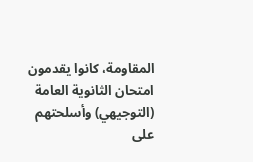المقاومة، كانوا يقدمون امتحان الثانوية العامة (التوجيهي) وأسلحتهم على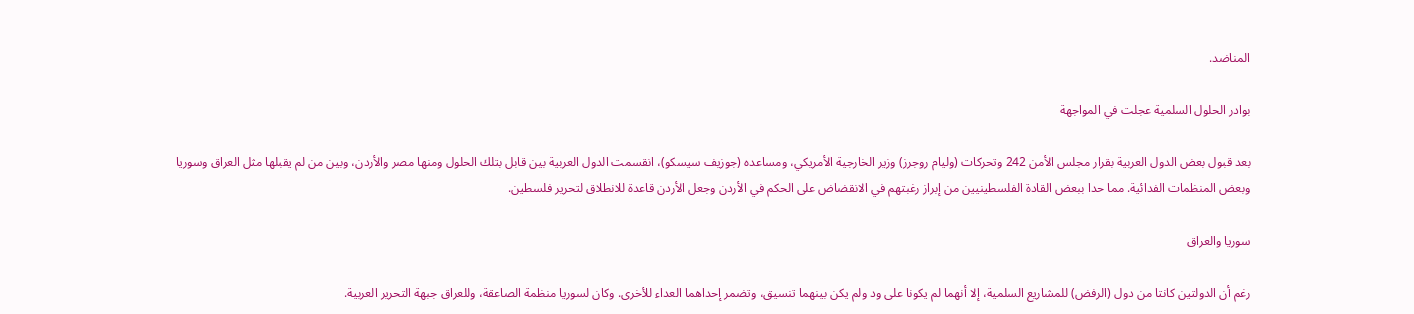المناضد.

بوادر الحلول السلمية عجلت في المواجهة

بعد قبول بعض الدول العربية بقرار مجلس الأمن 242 وتحركات (وليام روجرز) وزير الخارجية الأمريكي، ومساعده (جوزيف سيسكو)، انقسمت الدول العربية بين قابل بتلك الحلول ومنها مصر والأردن، وبين من لم يقبلها مثل العراق وسوريا وبعض المنظمات الفدائية. مما حدا ببعض القادة الفلسطينيين من إبراز رغبتهم في الانقضاض على الحكم في الأردن وجعل الأردن قاعدة للانطلاق لتحرير فلسطين.

سوريا والعراق

رغم أن الدولتين كانتا من دول (الرفض) للمشاريع السلمية، إلا أنهما لم يكونا على ود ولم يكن بينهما تنسيق، وتضمر إحداهما العداء للأخرى. وكان لسوريا منظمة الصاعقة، وللعراق جبهة التحرير العربية.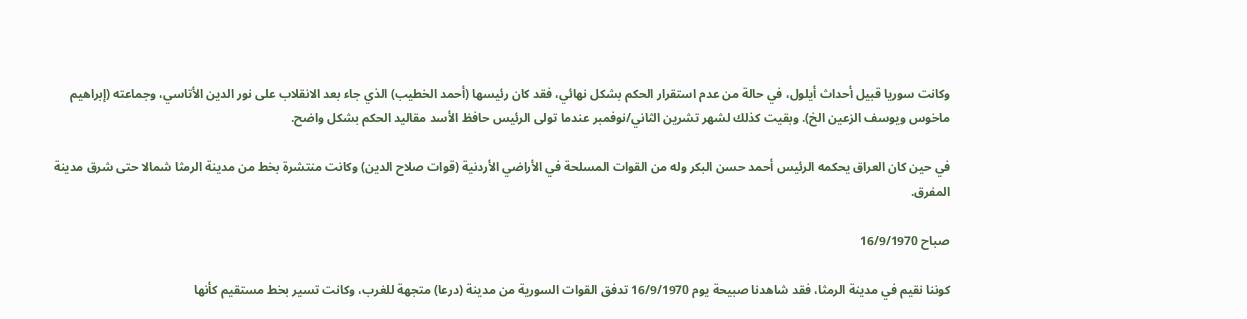وكانت سوريا قبيل أحداث أيلول، في حالة من عدم استقرار الحكم بشكل نهائي، فقد كان رئيسها (أحمد الخطيب) الذي جاء بعد الانقلاب على نور الدين الأتاسي، وجماعته (إبراهيم ماخوس ويوسف الزعين الخ). وبقيت كذلك لشهر تشرين الثاني/نوفمبر عندما تولى الرئيس حافظ الأسد مقاليد الحكم بشكل واضح.

في حين كان العراق يحكمه الرئيس أحمد حسن البكر وله من القوات المسلحة في الأراضي الأردنية (قوات صلاح الدين) وكانت منتشرة بخط من مدينة الرمثا شمالا حتى شرق مدينة المفرق.

صباح 16/9/1970

كوننا نقيم في مدينة الرمثا، فقد شاهدنا صبيحة يوم 16/9/1970 تدفق القوات السورية من مدينة (درعا) متجهة للغرب، وكانت تسير بخط مستقيم كأنها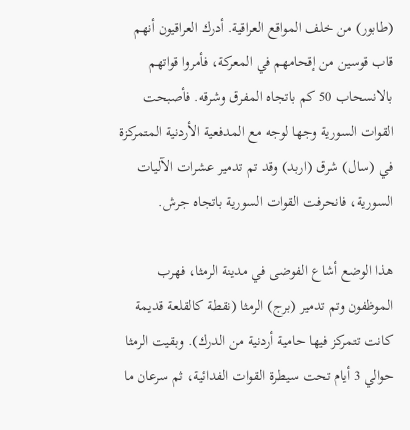(طابور) من خلف المواقع العراقية. أدرك العراقيون أنهم قاب قوسين من إقحامهم في المعركة، فأمروا قواتهم بالانسحاب 50 كم باتجاه المفرق وشرقه. فأصبحت القوات السورية وجها لوجه مع المدفعية الأردنية المتمركزة في (سال) شرق (اربد) وقد تم تدمير عشرات الآليات السورية، فانحرفت القوات السورية باتجاه جرش.

هذا الوضع أشاع الفوضى في مدينة الرمثا، فهرب الموظفون وتم تدمير (برج) الرمثا (نقطة كالقلعة قديمة كانت تتمركز فيها حامية أردنية من الدرك). وبقيت الرمثا حوالي 3 أيام تحت سيطرة القوات الفدائية، ثم سرعان ما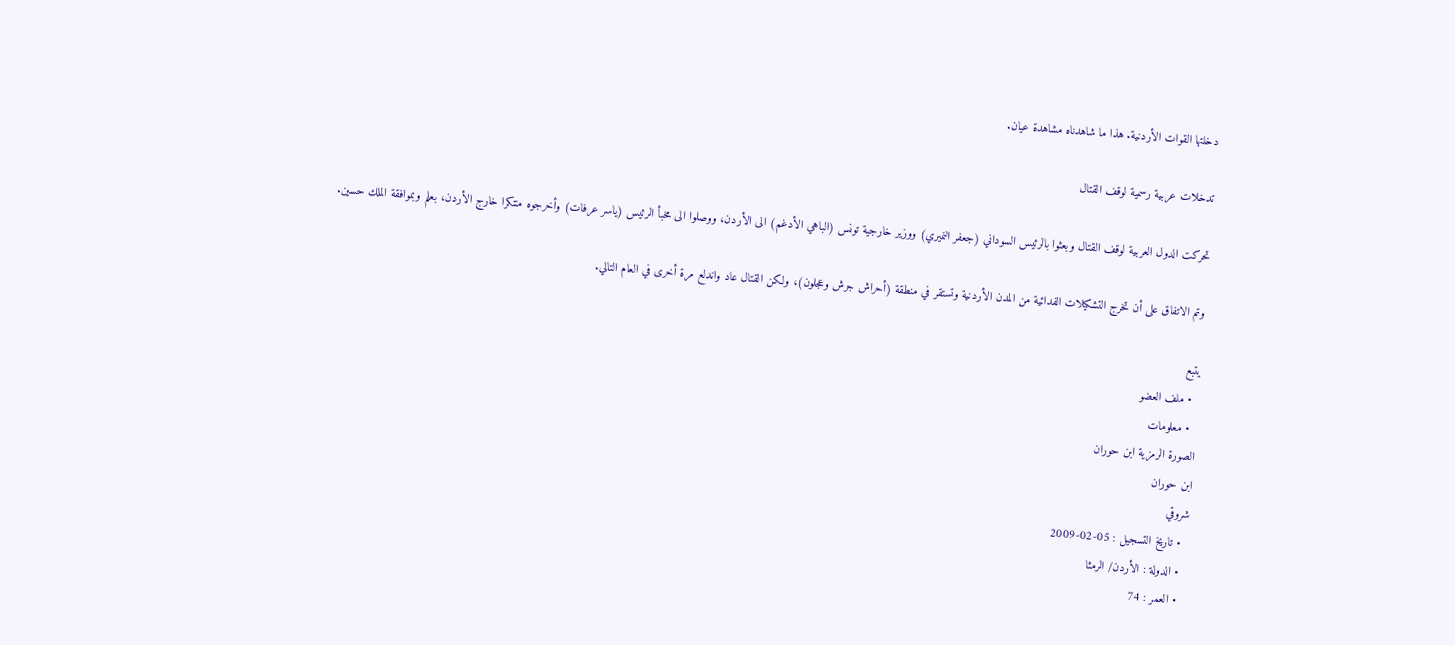دخلتها القوات الأردنية. هذا ما شاهدناه مشاهدة عيان.

تدخلات عربية رسمية لوقف القتال

تحركت الدول العربية لوقف القتال وبعثوا بالرئيس السوداني (جعفر النميري) ووزير خارجية تونس (الباهي الأدغم) الى الأردن، ووصلوا الى مخبأ الرئيس (ياسر عرفات) وأخرجوه متنكرا خارج الأردن، بعلم وبموافقة الملك حسين.

وتم الاتفاق على أن تخرج التشكيلات الفدائية من المدن الأردنية وتستقر في منطقة (أحراش جرش وعجلون)، ولكن القتال عاد واندلع مرة أخرى في العام التالي.

يتبع
  • ملف العضو
  • معلومات
الصورة الرمزية ابن حوران
ابن حوران
شروقي
  • تاريخ التسجيل : 05-02-2009
  • الدولة : الأردن/ الرمثا
  • العمر : 74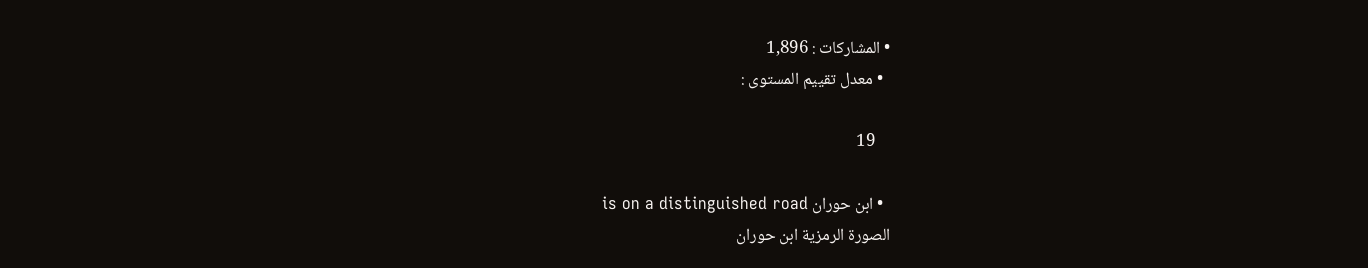• المشاركات : 1,896
  • معدل تقييم المستوى :

    19

  • ابن حوران is on a distinguished road
الصورة الرمزية ابن حوران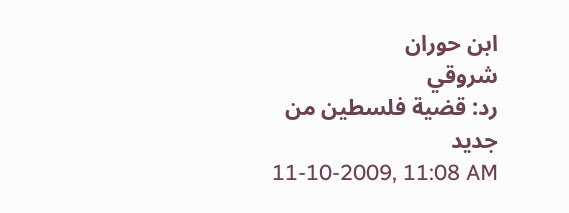ابن حوران
شروقي
رد: قضية فلسطين من جديد
11-10-2009, 11:08 AM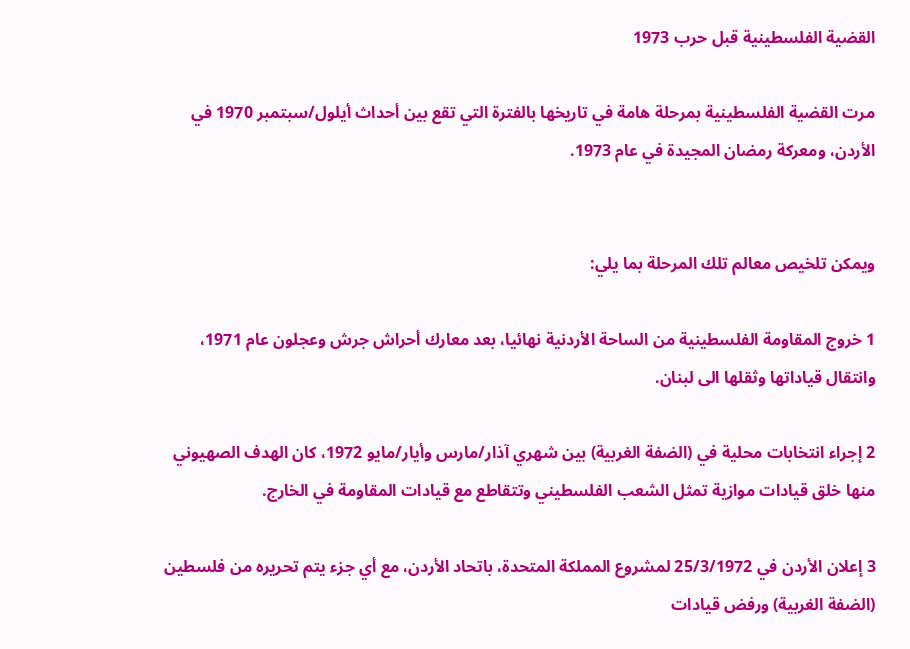القضية الفلسطينية قبل حرب 1973

مرت القضية الفلسطينية بمرحلة هامة في تاريخها بالفترة التي تقع بين أحداث أيلول/سبتمبر 1970 في الأردن، ومعركة رمضان المجيدة في عام 1973.


ويمكن تلخيص معالم تلك المرحلة بما يلي:

1 خروج المقاومة الفلسطينية من الساحة الأردنية نهائيا، بعد معارك أحراش جرش وعجلون عام 1971، وانتقال قياداتها وثقلها الى لبنان.

2 إجراء انتخابات محلية في (الضفة الغربية) بين شهري آذار/مارس وأيار/مايو 1972، كان الهدف الصهيوني منها خلق قيادات موازية تمثل الشعب الفلسطيني وتتقاطع مع قيادات المقاومة في الخارج.

3 إعلان الأردن في 25/3/1972 لمشروع المملكة المتحدة، باتحاد الأردن، مع أي جزء يتم تحريره من فلسطين (الضفة الغربية) ورفض قيادات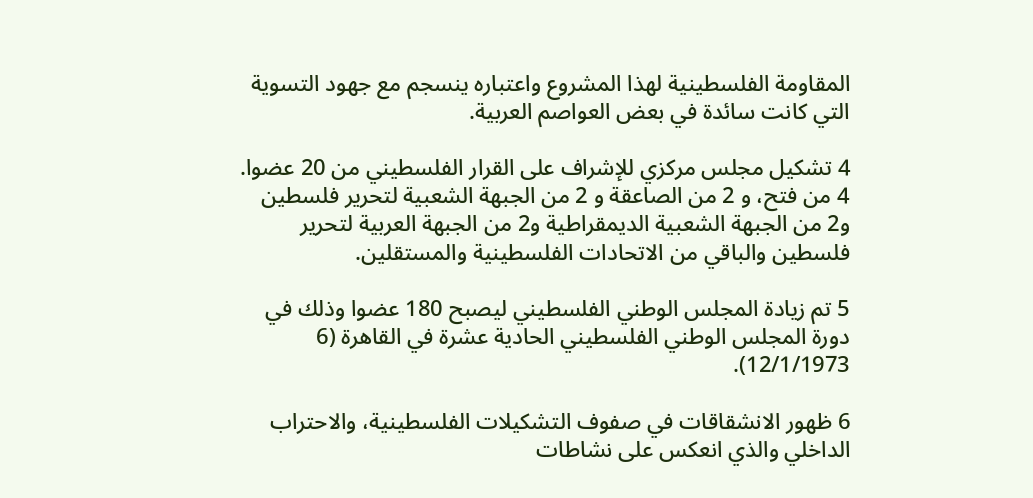المقاومة الفلسطينية لهذا المشروع واعتباره ينسجم مع جهود التسوية التي كانت سائدة في بعض العواصم العربية.

4 تشكيل مجلس مركزي للإشراف على القرار الفلسطيني من 20 عضوا. 4 من فتح، و 2 من الصاعقة و 2 من الجبهة الشعبية لتحرير فلسطين و2 من الجبهة الشعبية الديمقراطية و2 من الجبهة العربية لتحرير فلسطين والباقي من الاتحادات الفلسطينية والمستقلين.

5 تم زيادة المجلس الوطني الفلسطيني ليصبح 180 عضوا وذلك في دورة المجلس الوطني الفلسطيني الحادية عشرة في القاهرة (6 12/1/1973).

6 ظهور الانشقاقات في صفوف التشكيلات الفلسطينية، والاحتراب الداخلي والذي انعكس على نشاطات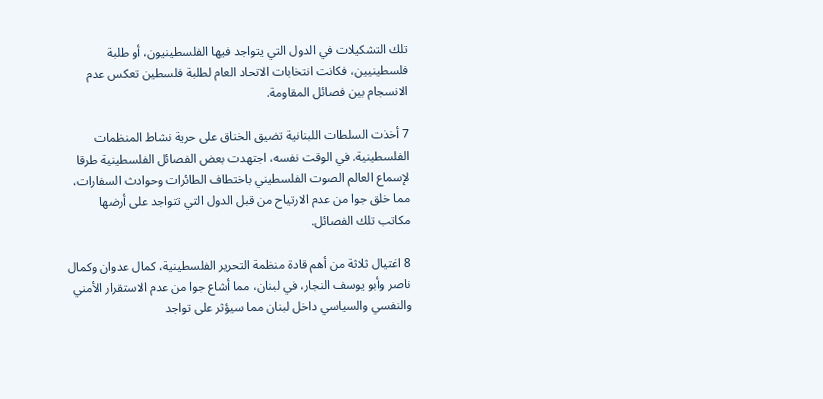تلك التشكيلات في الدول التي يتواجد فيها الفلسطينيون، أو طلبة فلسطينيين، فكانت انتخابات الاتحاد العام لطلبة فلسطين تعكس عدم الانسجام بين فصائل المقاومة.

7 أخذت السلطات اللبنانية تضيق الخناق على حرية نشاط المنظمات الفلسطينية. في الوقت نفسه، اجتهدت بعض الفصائل الفلسطينية طرقا لإسماع العالم الصوت الفلسطيني باختطاف الطائرات وحوادث السفارات، مما خلق جوا من عدم الارتياح من قبل الدول التي تتواجد على أرضها مكاتب تلك الفصائل.

8 اغتيال ثلاثة من أهم قادة منظمة التحرير الفلسطينية، كمال عدوان وكمال ناصر وأبو يوسف النجار، في لبنان، مما أشاع جوا من عدم الاستقرار الأمني والنفسي والسياسي داخل لبنان مما سيؤثر على تواجد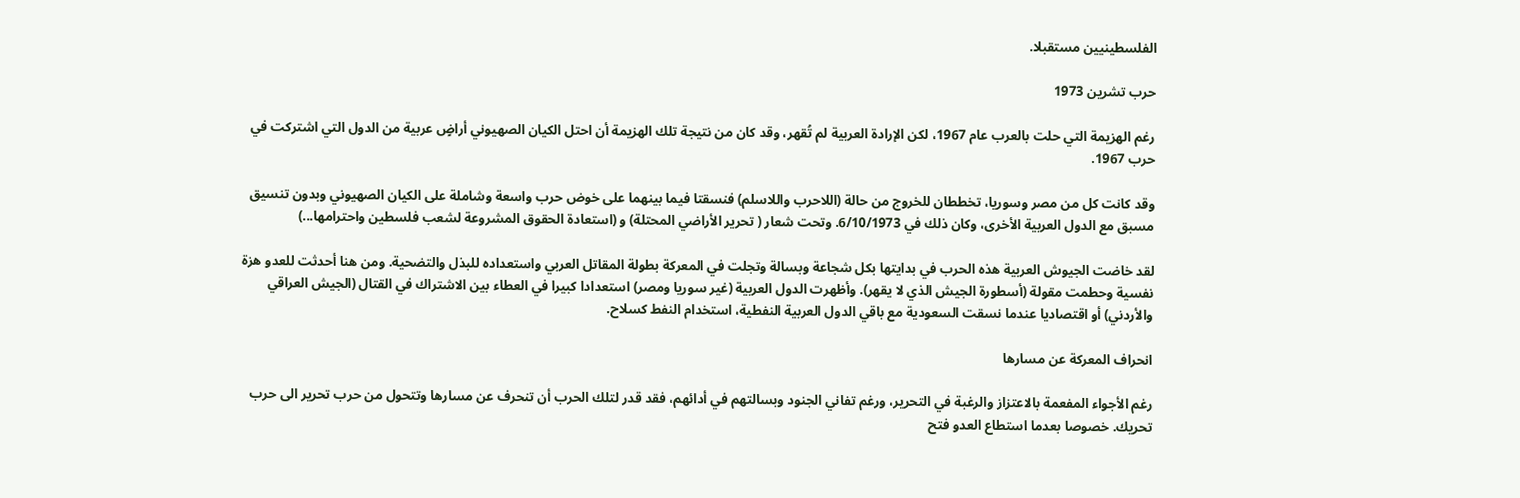الفلسطينيين مستقبلا.

حرب تشرين 1973

رغم الهزيمة التي حلت بالعرب عام 1967، لكن الإرادة العربية لم تُقهر، وقد كان من نتيجة تلك الهزيمة أن احتل الكيان الصهيوني أراضٍ عربية من الدول التي اشتركت في حرب 1967.

وقد كانت كل من مصر وسوريا، تخططان للخروج من حالة (اللاحرب واللاسلم) فنسقتا فيما بينهما على خوض حرب واسعة وشاملة على الكيان الصهيوني وبدون تنسيق مسبق مع الدول العربية الأخرى، وكان ذلك في 6/10/1973. وتحت شعار ( تحرير الأراضي المحتلة) و (استعادة الحقوق المشروعة لشعب فلسطين واحترامها...)

لقد خاضت الجيوش العربية هذه الحرب في بدايتها بكل شجاعة وبسالة وتجلت في المعركة بطولة المقاتل العربي واستعداده للبذل والتضحية. ومن هنا أحدثت للعدو هزة نفسية وحطمت مقولة (أسطورة الجيش الذي لا يقهر). وأظهرت الدول العربية (غير سوريا ومصر) استعدادا كبيرا في العطاء بين الاشتراك في القتال (الجيش العراقي والأردني) أو اقتصاديا عندما نسقت السعودية مع باقي الدول العربية النفطية، استخدام النفط كسلاح.

انحراف المعركة عن مسارها

رغم الأجواء المفعمة بالاعتزاز والرغبة في التحرير، ورغم تفاني الجنود وبسالتهم في أدائهم، فقد قدر لتلك الحرب أن تنحرف عن مسارها وتتحول من حرب تحرير الى حرب تحريك. خصوصا بعدما استطاع العدو فتح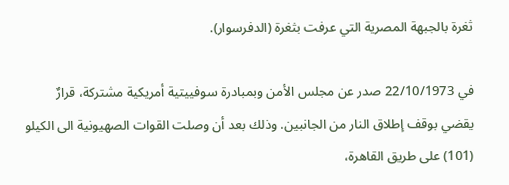ثغرة بالجبهة المصرية التي عرفت بثغرة (الدفرسوار).

في 22/10/1973 صدر عن مجلس الأمن وبمبادرة سوفييتية أمريكية مشتركة، قرارٌ يقضي بوقف إطلاق النار من الجانبين. وذلك بعد أن وصلت القوات الصهيونية الى الكيلو (101) على طريق القاهرة،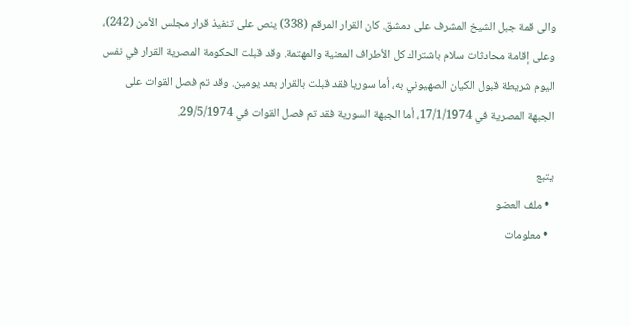والى قمة جبل الشيخ المشرف على دمشق. كان القرار المرقم (338) ينص على تنفيذ قرار مجلس الأمن (242)، وعلى إقامة محادثات سلام باشتراك كل الأطراف المعنية والمهتمة. وقد قبلت الحكومة المصرية القرار في نفس اليوم شريطة قبول الكيان الصهيوني به، أما سوريا فقد قبلت بالقرار بعد يومين. وقد تم فصل القوات على الجبهة المصرية في 17/1/1974، أما الجبهة السورية فقد تم فصل القوات في 29/5/1974.

يتبع
  • ملف العضو
  • معلومات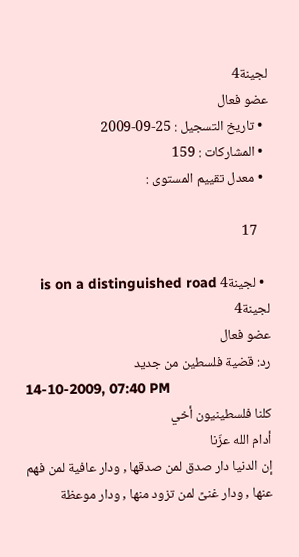لجينة4
عضو فعال
  • تاريخ التسجيل : 25-09-2009
  • المشاركات : 159
  • معدل تقييم المستوى :

    17

  • لجينة4 is on a distinguished road
لجينة4
عضو فعال
رد: قضية فلسطين من جديد
14-10-2009, 07:40 PM
كلنا فلسطينيون أخي
أدام الله عزّنا
إن الدنيا دار صدق لمن صدقها , ودار عافية لمن فهم عنها , ودار غنىً لمن تزود منها , ودار موعظة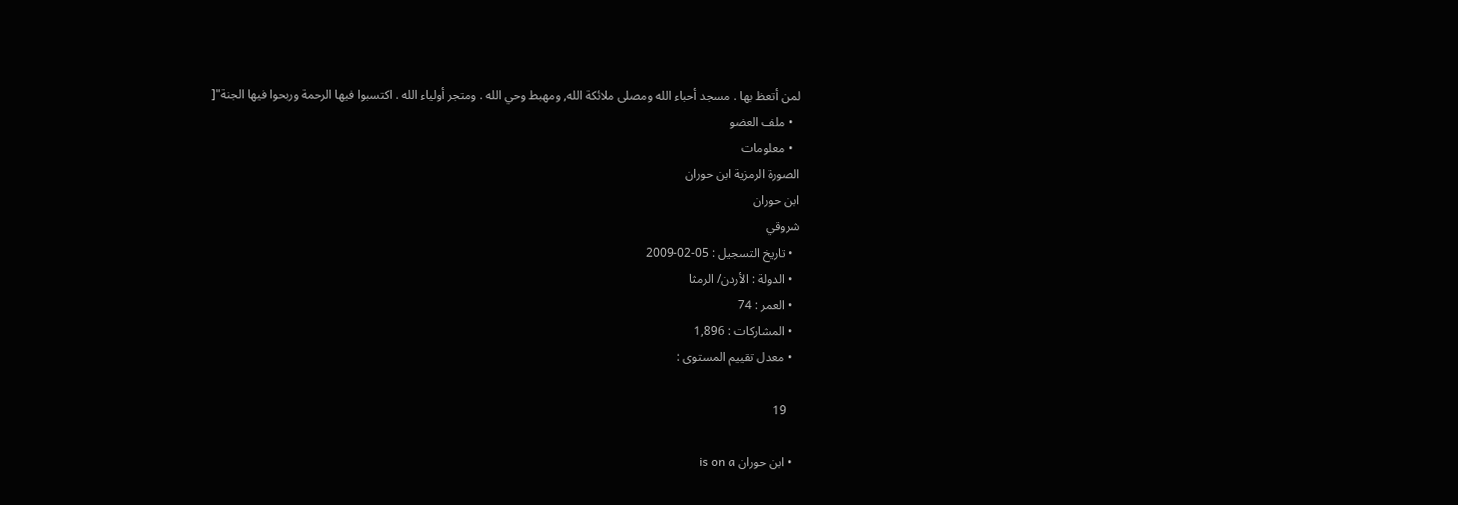لمن أتعظ بها . مسجد أحباء الله ومصلى ملائكة الله, ومهبط وحي الله . ومتجر أولياء الله . اكتسبوا فيها الرحمة وربحوا فيها الجنة"[
  • ملف العضو
  • معلومات
الصورة الرمزية ابن حوران
ابن حوران
شروقي
  • تاريخ التسجيل : 05-02-2009
  • الدولة : الأردن/ الرمثا
  • العمر : 74
  • المشاركات : 1,896
  • معدل تقييم المستوى :

    19

  • ابن حوران is on a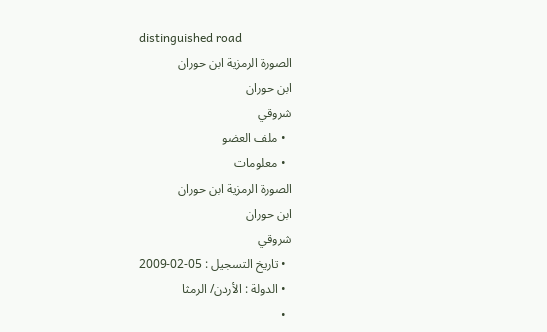distinguished road
الصورة الرمزية ابن حوران
ابن حوران
شروقي
  • ملف العضو
  • معلومات
الصورة الرمزية ابن حوران
ابن حوران
شروقي
  • تاريخ التسجيل : 05-02-2009
  • الدولة : الأردن/ الرمثا
  •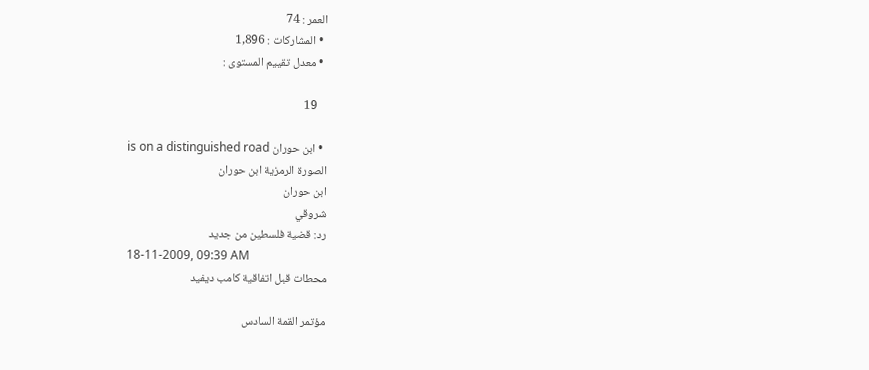العمر : 74
  • المشاركات : 1,896
  • معدل تقييم المستوى :

    19

  • ابن حوران is on a distinguished road
الصورة الرمزية ابن حوران
ابن حوران
شروقي
رد: قضية فلسطين من جديد
18-11-2009, 09:39 AM
محطات قبل اتفاقية كامب ديفيد

مؤتمر القمة السادس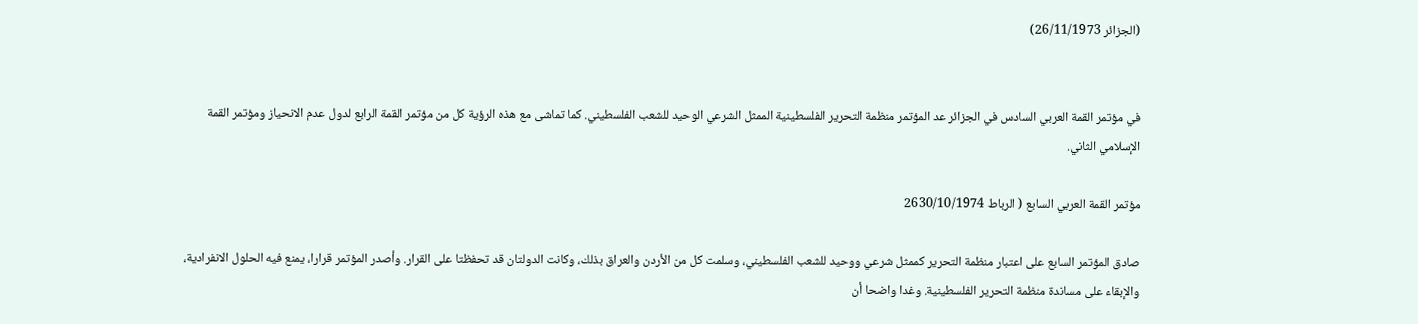(الجزائر 26/11/1973)


في مؤتمر القمة العربي السادس في الجزائر عد المؤتمر منظمة التحرير الفلسطينية الممثل الشرعي الوحيد للشعب الفلسطيني. كما تماشى مع هذه الرؤية كل من مؤتمر القمة الرابع لدول عدم الانحياز ومؤتمر القمة الإسلامي الثاني.

مؤتمر القمة العربي السابع ( الرباط 2630/10/1974

صادق المؤتمر السابع على اعتبار منظمة التحرير كممثل شرعي ووحيد للشعب الفلسطيني، وسلمت كل من الأردن والعراق بذلك، وكانت الدولتان قد تحفظتا على القرار. وأصدر المؤتمر قرارا، يمنع فيه الحلول الانفرادية، والإبقاء على مساندة منظمة التحرير الفلسطينية. وغدا واضحا أن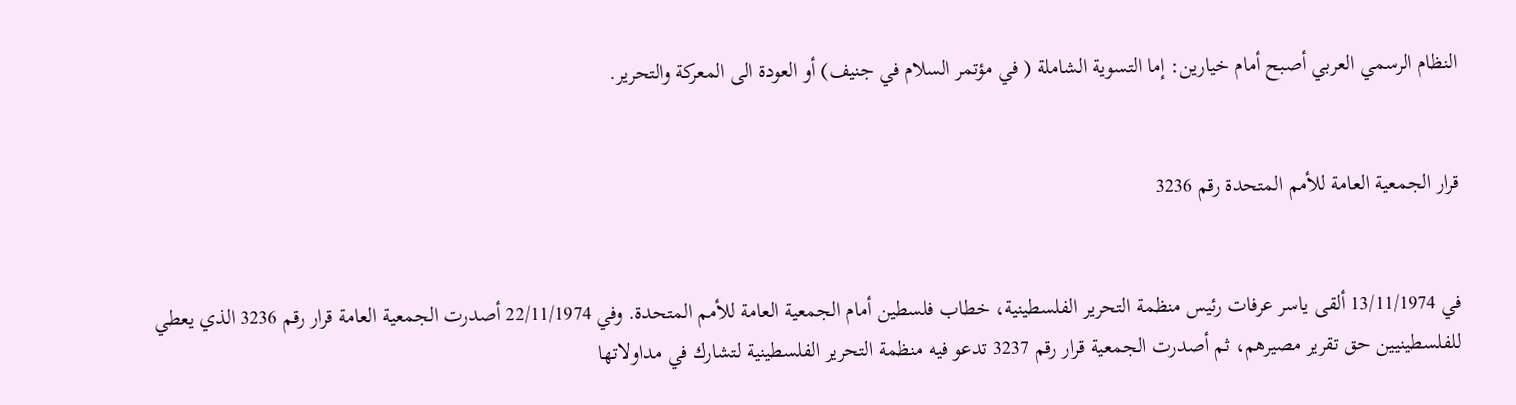النظام الرسمي العربي أصبح أمام خيارين: إما التسوية الشاملة ( في مؤتمر السلام في جنيف) أو العودة الى المعركة والتحرير.


قرار الجمعية العامة للأمم المتحدة رقم 3236


في 13/11/1974 ألقى ياسر عرفات رئيس منظمة التحرير الفلسطينية، خطاب فلسطين أمام الجمعية العامة للأمم المتحدة. وفي 22/11/1974 أصدرت الجمعية العامة قرار رقم 3236 الذي يعطي للفلسطينيين حق تقرير مصيرهم، ثم أصدرت الجمعية قرار رقم 3237 تدعو فيه منظمة التحرير الفلسطينية لتشارك في مداولاتها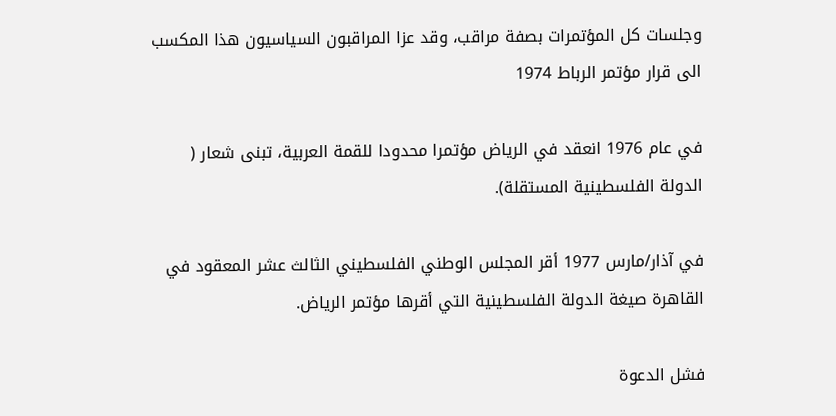وجلسات كل المؤتمرات بصفة مراقب، وقد عزا المراقبون السياسيون هذا المكسب الى قرار مؤتمر الرباط 1974

في عام 1976 انعقد في الرياض مؤتمرا محدودا للقمة العربية، تبنى شعار ( الدولة الفلسطينية المستقلة).

في آذار/مارس 1977 أقر المجلس الوطني الفلسطيني الثالث عشر المعقود في القاهرة صيغة الدولة الفلسطينية التي أقرها مؤتمر الرياض.

فشل الدعوة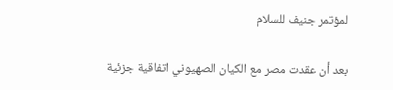لمؤتمر جنيف للسلام

بعد أن عقدت مصر مع الكيان الصهيوني اتفاقية جزئية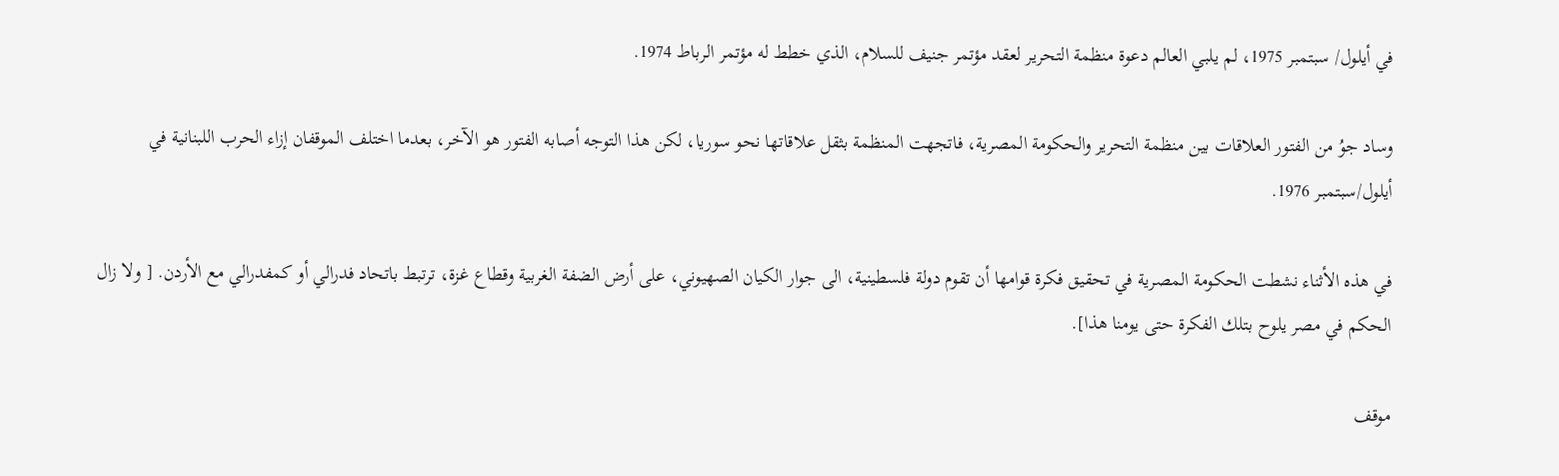في أيلول/ سبتمبر 1975، لم يلبي العالم دعوة منظمة التحرير لعقد مؤتمر جنيف للسلام، الذي خطط له مؤتمر الرباط 1974.

وساد جوُ من الفتور العلاقات بين منظمة التحرير والحكومة المصرية، فاتجهت المنظمة بثقل علاقاتها نحو سوريا، لكن هذا التوجه أصابه الفتور هو الآخر، بعدما اختلف الموقفان إزاء الحرب اللبنانية في أيلول/سبتمبر 1976.

في هذه الأثناء نشطت الحكومة المصرية في تحقيق فكرة قوامها أن تقوم دولة فلسطينية، الى جوار الكيان الصهيوني، على أرض الضفة الغربية وقطاع غزة، ترتبط باتحاد فدرالي أو كمفدرالي مع الأردن. [ ولا زال الحكم في مصر يلوح بتلك الفكرة حتى يومنا هذا].

موقف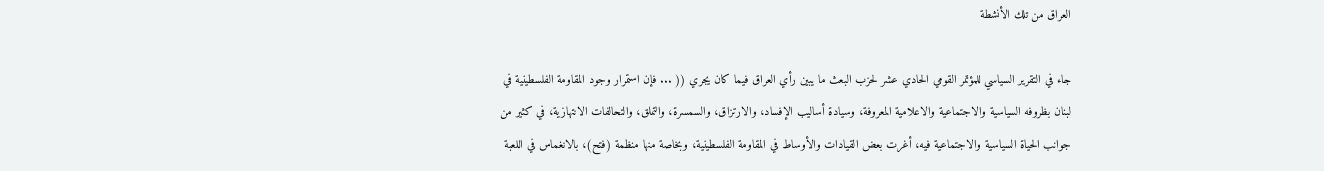العراق من تلك الأنشطة

جاء في التقرير السياسي للمؤتمر القومي الحادي عشر لحزب البعث ما يبين رأي العراق فيما كان يجري (( ... فإن استمرار وجود المقاومة الفلسطينية في لبنان بظروفه السياسية والاجتماعية والاعلامية المعروفة، وسيادة أساليب الإفساد، والارتزاق، والسمسرة، والتملق، والتحالفات الانتهازية، في كثير من جوانب الحياة السياسية والاجتماعية فيه، أغرت بعض القيادات والأوساط في المقاومة الفلسطينية، وبخاصة منها منظمة (فتح)، بالانغماس في اللعبة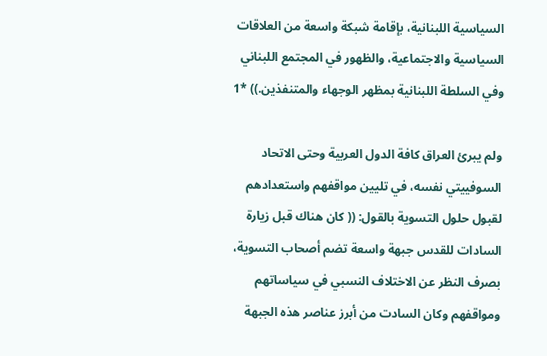السياسية اللبنانية، بإقامة شبكة واسعة من العلاقات السياسية والاجتماعية، والظهور في المجتمع اللبناني وفي السلطة اللبنانية بمظهر الوجهاء والمتنفذين.)) *1

ولم يبرئ العراق كافة الدول العربية وحتى الاتحاد السوفييتي نفسه، في تليين مواقفهم واستعدادهم لقبول حلول التسوية بالقول: (( كان هناك قبل زيارة السادات للقدس جبهة واسعة تضم أصحاب التسوية، بصرف النظر عن الاختلاف النسبي في سياساتهم ومواقفهم وكان السادت من أبرز عناصر هذه الجبهة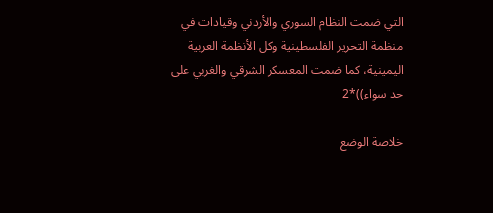التي ضمت النظام السوري والأردني وقيادات في منظمة التحرير الفلسطينية وكل الأنظمة العربية اليمينية، كما ضمت المعسكر الشرقي والغربي على حد سواء))*2

خلاصة الوضع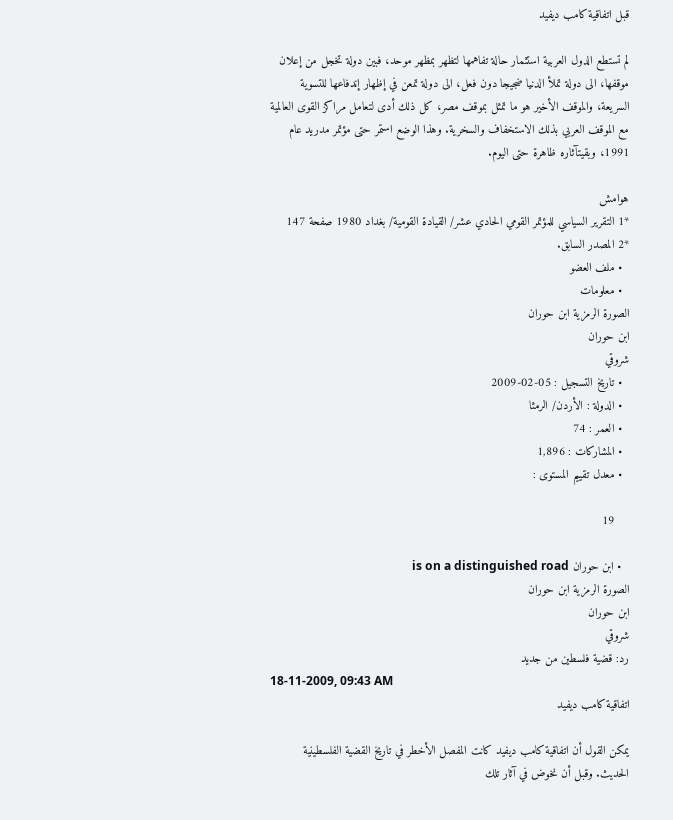قبل اتفاقية كامب ديفيد

لم تستطع الدول العربية استثمار حالة تفاهمها لتظهر بمظهر موحد، فبين دولة تخجل من إعلان موقفها، الى دولة تملأ الدنيا ضجيجا دون فعل، الى دولة تمعن في إظهار إندفاعها للتسوية السريعة، والموقف الأخير هو ما تمثل بموقف مصر، كل ذلك أدى لتعامل مراكز القوى العالمية مع الموقف العربي بذلك الاستخفاف والسخرية. وهذا الوضع استمر حتى مؤتمر مدريد عام 1991، وبقيتآثاره ظاهرة حتى اليوم.

هوامش
*1 التقرير السياسي للمؤتمر القومي الحادي عشر/ القيادة القومية/ بغداد 1980 صفحة 147
*2 المصدر السابق.
  • ملف العضو
  • معلومات
الصورة الرمزية ابن حوران
ابن حوران
شروقي
  • تاريخ التسجيل : 05-02-2009
  • الدولة : الأردن/ الرمثا
  • العمر : 74
  • المشاركات : 1,896
  • معدل تقييم المستوى :

    19

  • ابن حوران is on a distinguished road
الصورة الرمزية ابن حوران
ابن حوران
شروقي
رد: قضية فلسطين من جديد
18-11-2009, 09:43 AM
اتفاقية كامب ديفيد

يمكن القول أن اتفاقية كامب ديفيد كانت المفصل الأخطر في تاريخ القضية الفلسطينية الحديث. وقبل أن نخوض في آثار تلك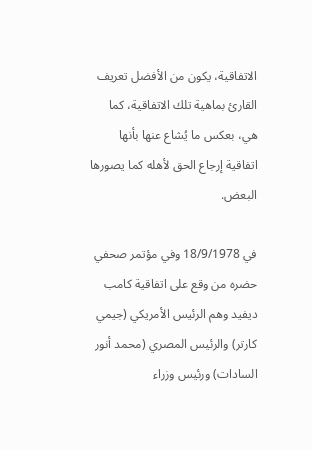الاتفاقية، يكون من الأفضل تعريف القارئ بماهية تلك الاتفاقية، كما هي، بعكس ما يُشاع عنها بأنها اتفاقية إرجاع الحق لأهله كما يصورها البعض.

في 18/9/1978 وفي مؤتمر صحفي حضره من وقع على اتفاقية كامب ديفيد وهم الرئيس الأمريكي (جيمي كارتر) والرئيس المصري (محمد أنور السادات) ورئيس وزراء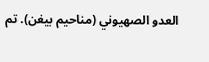العدو الصهيوني (مناحيم بيغن). تم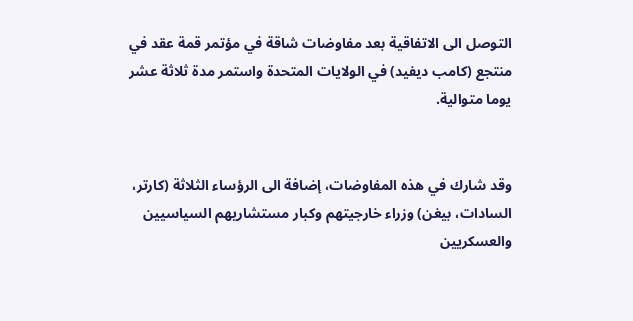التوصل الى الاتفاقية بعد مفاوضات شاقة في مؤتمر قمة عقد في منتجع (كامب ديفيد) في الولايات المتحدة واستمر مدة ثلاثة عشر يوما متوالية.


وقد شارك في هذه المفاوضات، إضافة الى الرؤساء الثلاثة (كارتر، السادات، بيغن) وزراء خارجيتهم وكبار مستشاريهم السياسيين والعسكريين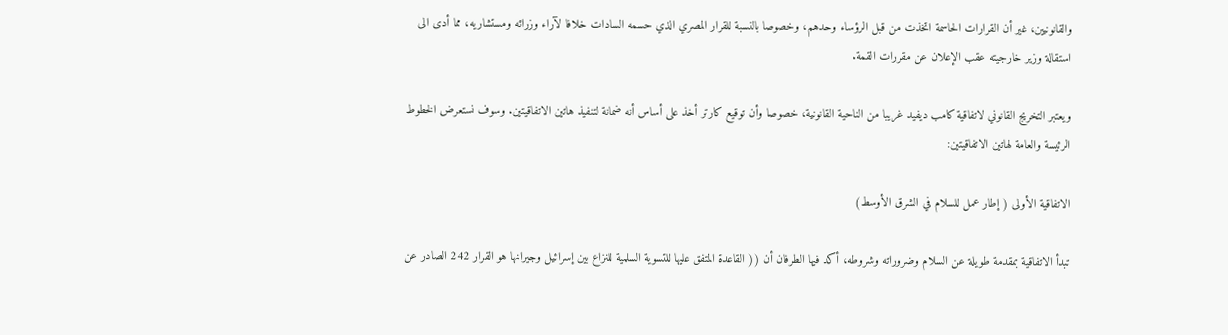والقانونيين، غير أن القرارات الحاسمة اتخذت من قبل الرؤساء وحدهم، وخصوصا بالنسبة للقرار المصري الذي حسمه السادات خلافا لآراء وزرائه ومستشاريه، مما أدى الى استقالة وزير خارجيته عقب الإعلان عن مقررات القمة.

ويعتبر التخريج القانوني لاتفاقية كامب ديفيد غريبا من الناحية القانونية، خصوصا وأن توقيع كارتر أخذ على أساس أنه ضمانة لتنفيذ هاتين الاتفاقيتين. وسوف نستعرض الخطوط الرئيسة والعامة لهاتين الاتفاقيتين:

الاتفاقية الأولى ( إطار عمل للسلام في الشرق الأوسط)

تبدأ الاتفاقية بمقدمة طويلة عن السلام وضروراته وشروطه، أكد فيها الطرفان أن (( القاعدة المتفق عليها للتسوية السلمية للنزاع بين إسرائيل وجيرانها هو القرار 242 الصادر عن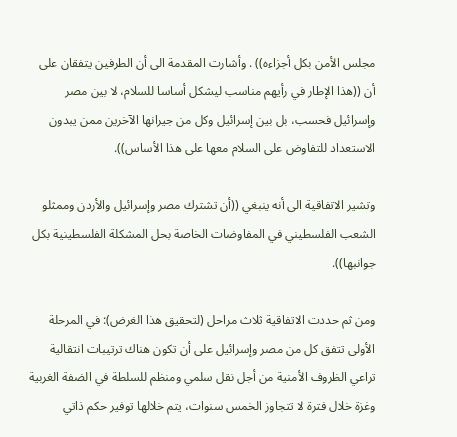مجلس الأمن بكل أجزاءه)) . وأشارت المقدمة الى أن الطرفين يتفقان على أن ((هذا الإطار في رأيهم مناسب ليشكل أساسا للسلام، لا بين مصر وإسرائيل فحسب، بل بين إسرائيل وكل من جيرانها الآخرين ممن يبدون الاستعداد للتفاوض على السلام معها على هذا الأساس)).

وتشير الاتفاقية الى أنه ينبغي ((أن تشترك مصر وإسرائيل والأردن وممثلو الشعب الفلسطيني في المفاوضات الخاصة بحل المشكلة الفلسطينية بكل جوانبها)).

ومن ثم حددت الاتفاقية ثلاث مراحل (لتحقيق هذا الغرض): في المرحلة الأولى تتفق كل من مصر وإسرائيل على أن تكون هناك ترتيبات انتقالية تراعي الظروف الأمنية من أجل نقل سلمي ومنظم للسلطة في الضفة الغربية وغزة خلال فترة لا تتجاوز الخمس سنوات، يتم خلالها توفير حكم ذاتي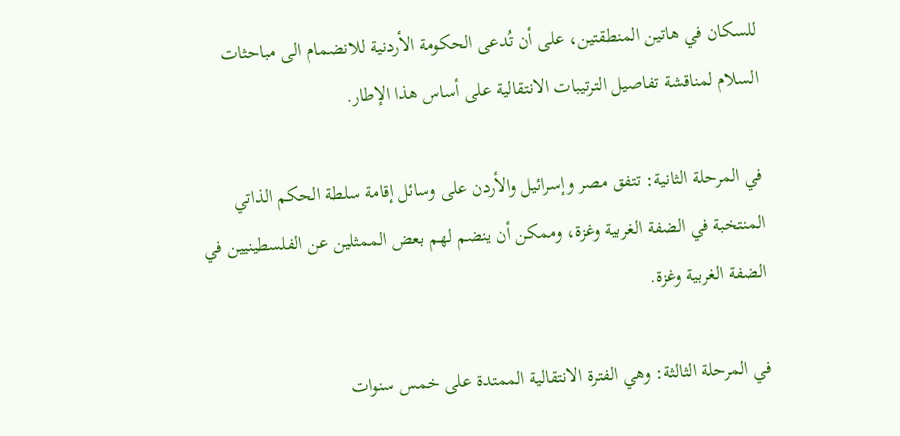للسكان في هاتين المنطقتين، على أن تُدعى الحكومة الأردنية للانضمام الى مباحثات السلام لمناقشة تفاصيل الترتيبات الانتقالية على أساس هذا الإطار.

في المرحلة الثانية: تتفق مصر وإسرائيل والأردن على وسائل إقامة سلطة الحكم الذاتي المنتخبة في الضفة الغربية وغزة، وممكن أن ينضم لهم بعض الممثلين عن الفلسطينيين في الضفة الغربية وغزة.

في المرحلة الثالثة: وهي الفترة الانتقالية الممتدة على خمس سنوات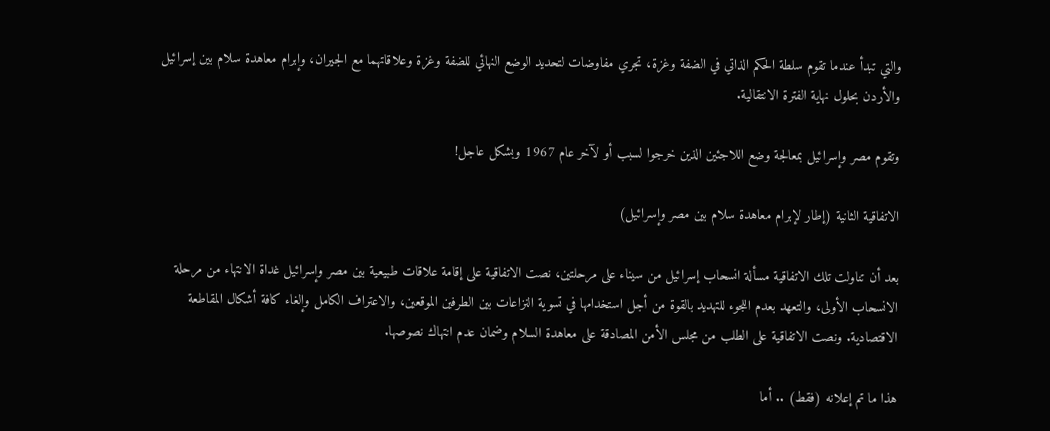والتي تبدأ عندما تقوم سلطة الحكم الذاتي في الضفة وغزة، تجري مفاوضات لتحديد الوضع النهائي للضفة وغزة وعلاقاتهما مع الجيران، وإبرام معاهدة سلام بين إسرائيل والأردن بحلول نهاية الفترة الانتقالية.

وتقوم مصر وإسرائيل بمعالجة وضع اللاجئين الذين خرجوا لسبب أو لآخر عام 1967 وبشكل عاجل!

الاتفاقية الثانية (إطار لإبرام معاهدة سلام بين مصر وإسرائيل)

بعد أن تناولت تلك الاتفاقية مسألة انسحاب إسرائيل من سيناء على مرحلتين، نصت الاتفاقية على إقامة علاقات طبيعية بين مصر وإسرائيل غداة الانتهاء من مرحلة الانسحاب الأولى، والتعهد بعدم اللجوء للتهديد بالقوة من أجل استخدامها في تسوية النزاعات بين الطرفين الموقعين، والاعتراف الكامل وإلغاء كافة أشكال المقاطعة الاقتصادية. ونصت الاتفاقية على الطلب من مجلس الأمن المصادقة على معاهدة السلام وضمان عدم انتهاك نصوصها.

هذا ما تم إعلانه (فقط) .. أما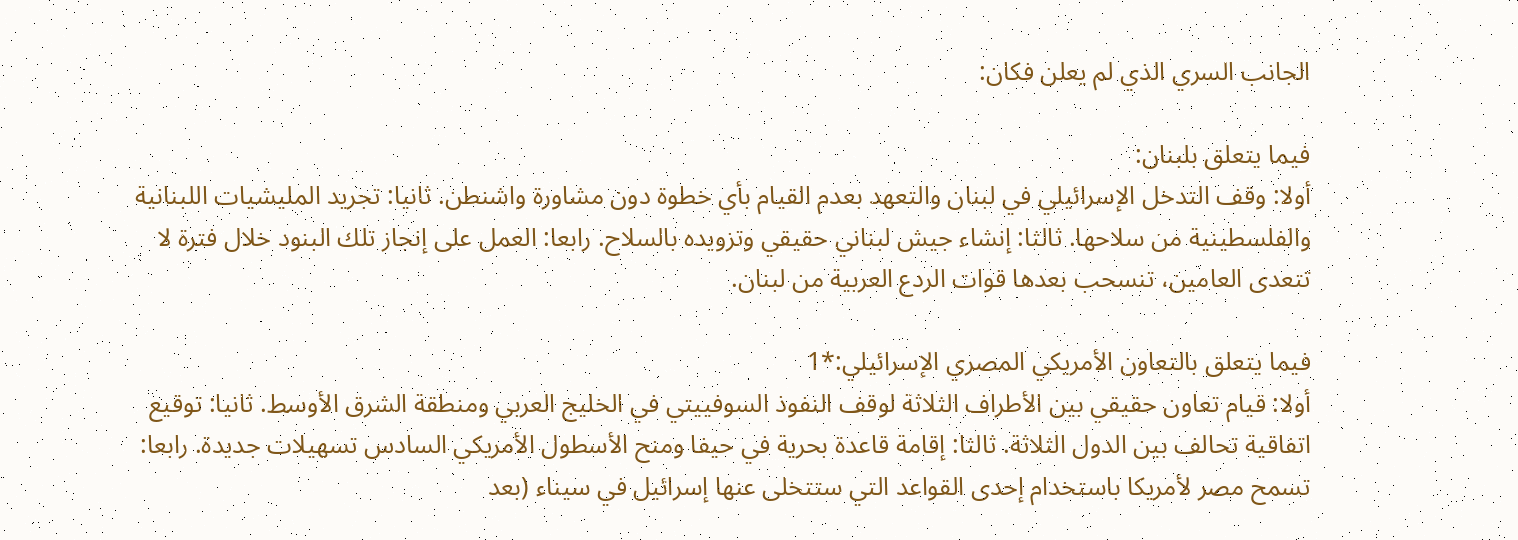الجانب السري الذي لم يعلن فكان:

فيما يتعلق بلبنان:
أولا: وقف التدخل الإسرائيلي في لبنان والتعهد بعدم القيام بأي خطوة دون مشاورة واشنطن. ثانيا: تجريد المليشيات اللبنانية والفلسطينية من سلاحها. ثالثا: إنشاء جيش لبناني حقيقي وتزويده بالسلاح. رابعا: العمل على إنجاز تلك البنود خلال فترة لا تتعدى العامين، تنسحب بعدها قوات الردع العربية من لبنان.

فيما يتعلق بالتعاون الأمريكي المصري الإسرائيلي:*1
أولا: قيام تعاون حقيقي بين الأطراف الثلاثة لوقف النفوذ السوفييتي في الخليج العربي ومنطقة الشرق الأوسط. ثانيا: توقيع اتفاقية تحالف بين الدول الثلاثة. ثالثا: إقامة قاعدة بحرية في حيفا ومنح الأسطول الأمريكي السادس تسهيلات جديدة. رابعا: تسمح مصر لأمريكا باستخدام إحدى القواعد التي ستتخلى عنها إسرائيل في سيناء (بعد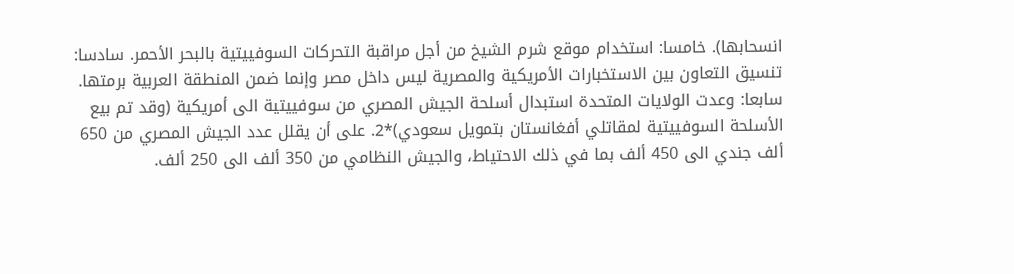انسحابها). خامسا: استخدام موقع شرم الشيخ من أجل مراقبة التحركات السوفييتية بالبحر الأحمر. سادسا: تنسيق التعاون بين الاستخبارات الأمريكية والمصرية ليس داخل مصر وإنما ضمن المنطقة العربية برمتها. سابعا: وعدت الولايات المتحدة استبدال أسلحة الجيش المصري من سوفييتية الى أمريكية (وقد تم بيع الأسلحة السوفييتية لمقاتلي أفغانستان بتمويل سعودي)*2. على أن يقلل عدد الجيش المصري من 650 ألف جندي الى 450 ألف بما في ذلك الاحتياط، والجيش النظامي من 350 ألف الى 250 ألف.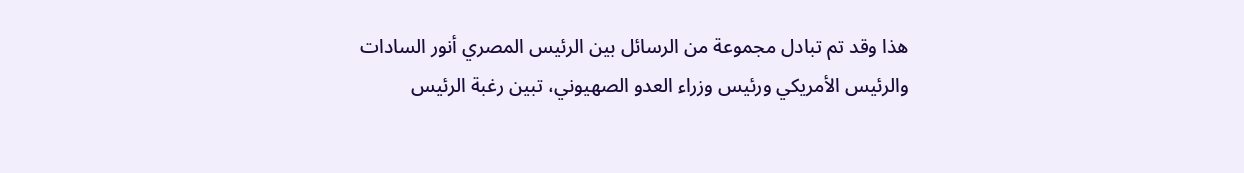هذا وقد تم تبادل مجموعة من الرسائل بين الرئيس المصري أنور السادات والرئيس الأمريكي ورئيس وزراء العدو الصهيوني، تبين رغبة الرئيس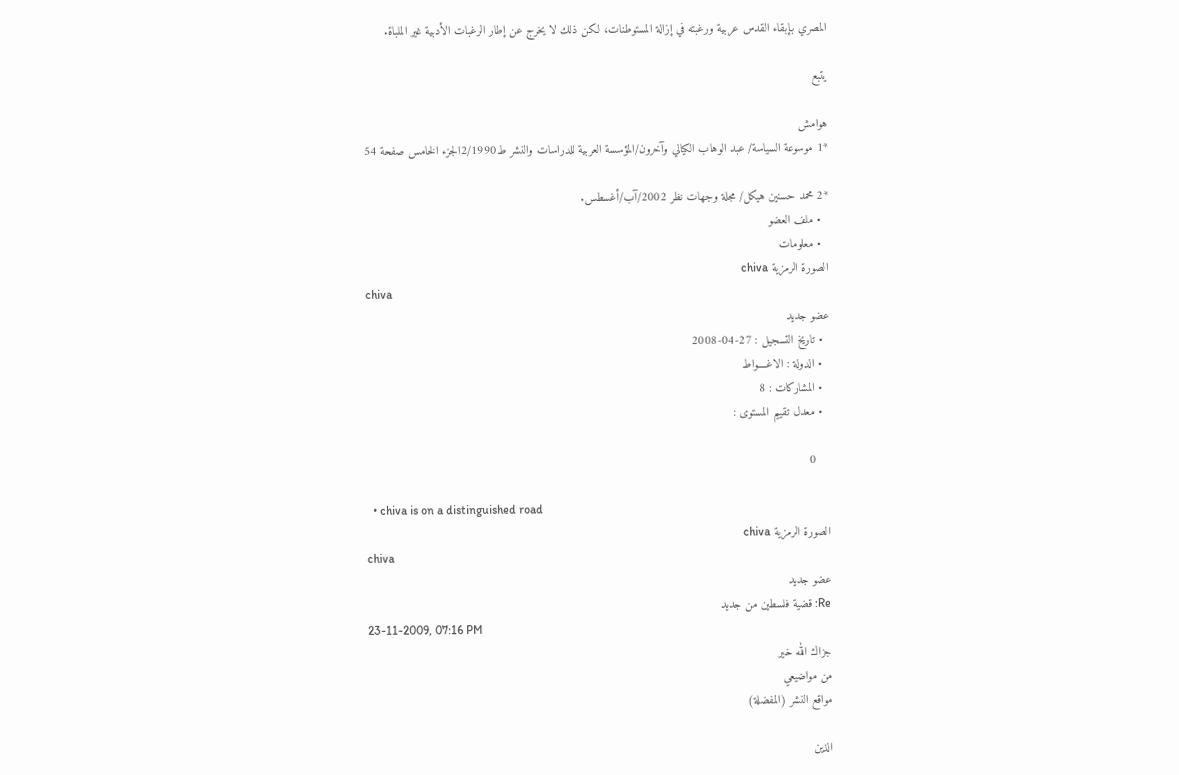المصري بإبقاء القدس عربية ورغبته في إزالة المستوطنات، لكن ذلك لا يخرج عن إطار الرغبات الأدبية غير الملباة.

يتبع

هوامش
*1 موسوعة السياسة/ عبد الوهاب الكيالي وآخرون/المؤسسة العربية للدراسات والنشر ط2/1990الجزء الخامس صفحة 54

*2 محمد حسنين هيكل/ مجلة وجهات نظر 2002/آب/أغسطس.
  • ملف العضو
  • معلومات
الصورة الرمزية chiva
chiva
عضو جديد
  • تاريخ التسجيل : 27-04-2008
  • الدولة : الاغــــواط
  • المشاركات : 8
  • معدل تقييم المستوى :

    0

  • chiva is on a distinguished road
الصورة الرمزية chiva
chiva
عضو جديد
Re: قضية فلسطين من جديد
23-11-2009, 07:16 PM
جزاك الله خير
من مواضيعي
مواقع النشر (المفضلة)

الذين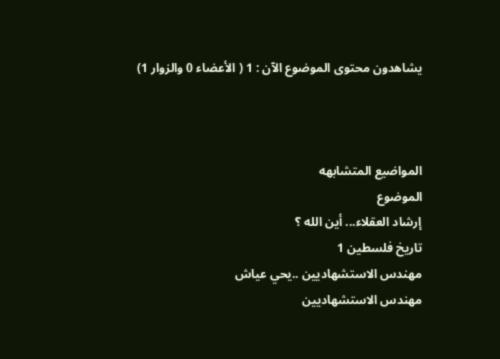يشاهدون محتوى الموضوع الآن : 1 ( الأعضاء 0 والزوار 1)



المواضيع المتشابهه
الموضوع
إرشاد العقلاء... أين الله ؟
تاريخ فلسطين 1
مهندس الاستشهاديين ..يحي عياش
مهندس الاستشهاديين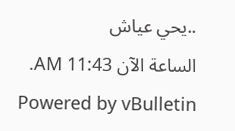..يحي عياش
الساعة الآن 11:43 AM.
Powered by vBulletin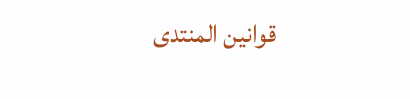قوانين المنتدى